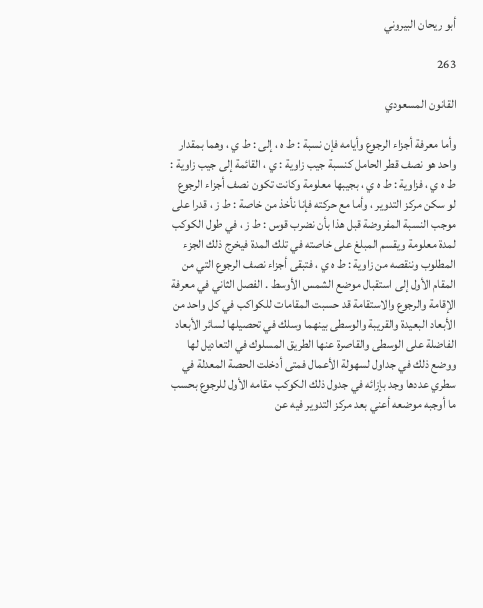أبو ريحان البيروني

263

القانون المسعودي

وأما معرفة أجزاء الرجوع وأيامه فإن نسبة : ط ه ، إلى : ط ي ، وهما بمقدار واحد هو نصف قطر الحامل كنسبة جيب زاوية : ي ، القائمة إلى جيب زاوية : ط ه ي ، فزاوية : ط ه ي ، بجيبها معلومة وكانت تكون نصف أجزاء الرجوع لو سكن مركز التدوير ، وأما مع حركته فإنا نأخذ من خاصة : ط ز ، قدرا على موجب النسبة المفروضة قبل هذا بأن نضرب قوس : ط ز ، في طول الكوكب لمدة معلومة ويقسم المبلغ على خاصته في تلك المدة فيخرج ذلك الجزء المطلوب وننقصه من زاوية : ط ه ي ، فتبقى أجزاء نصف الرجوع التي من المقام الأول إلى استقبال موضع الشمس الأوسط . الفصل الثاني في معرفة الإقامة والرجوع والاستقامة قد حسبت المقامات للكواكب في كل واحد من الأبعاد البعيدة والقريبة والوسطى بينهما وسلك في تحصيلها لسائر الأبعاد الفاضلة على الوسطى والقاصرة عنها الطريق المسلوك في التعاديل لها ووضع ذلك في جداول لسهولة الأعمال فمتى أدخلت الحصة المعدلة في سطري عددها وجد بإزائه في جدول ذلك الكوكب مقامه الأول للرجوع بحسب ما أوجبه موضعه أعني بعد مركز التدوير فيه عن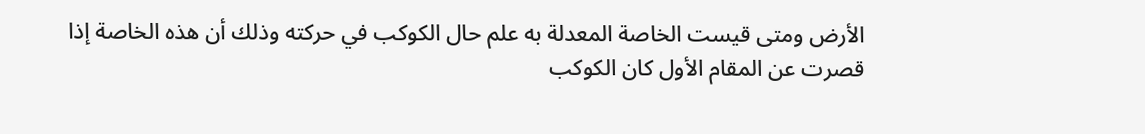الأرض ومتى قيست الخاصة المعدلة به علم حال الكوكب في حركته وذلك أن هذه الخاصة إذا قصرت عن المقام الأول كان الكوكب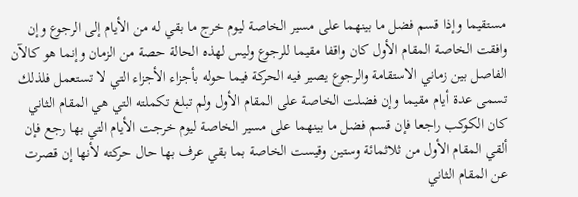مستقيما وإذا قسم فضل ما بينهما على مسير الخاصة ليوم خرج ما بقي له من الأيام إلى الرجوع وإن وافقت الخاصة المقام الأول كان واقفا مقيما للرجوع وليس لهذه الحالة حصة من الزمان وإنما هو كالآن الفاصل بين زماني الاستقامة والرجوع يصير فيه الحركة فيما حوله بأجزاء الأجزاء التي لا تستعمل فلذلك تسمى عدة أيام مقيما وإن فضلت الخاصة على المقام الأول ولم تبلغ تكملته التي هي المقام الثاني كان الكوكب راجعا فإن قسم فضل ما بينهما على مسير الخاصة ليوم خرجت الأيام التي بها رجع فإن ألقي المقام الأول من ثلاثمائة وستين وقيست الخاصة بما بقي عرف بها حال حركته لأنها إن قصرت عن المقام الثاني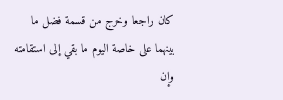كان راجعا وخرج من قسمة فضل ما بينهما على خاصة اليوم ما بقي إلى استقامته وإن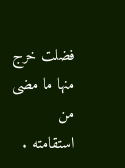فضلت خرج منها ما مضى من استقامته .